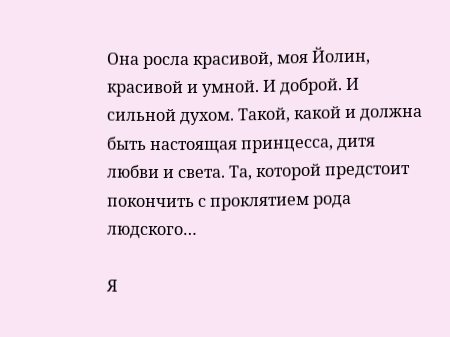Она росла красивой, моя Йолин, красивой и умной. И доброй. И сильной духом. Такой, какой и должна быть настоящая принцесса, дитя любви и света. Та, которой предстоит покончить с проклятием рода людского…

Я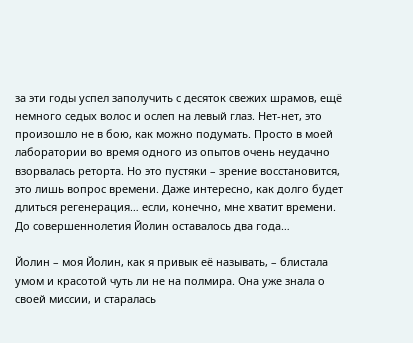за эти годы успел заполучить с десяток свежих шрамов, ещё немного седых волос и ослеп на левый глаз. Нет-нет, это произошло не в бою, как можно подумать. Просто в моей лаборатории во время одного из опытов очень неудачно взорвалась реторта. Но это пустяки – зрение восстановится, это лишь вопрос времени. Даже интересно, как долго будет длиться регенерация… если, конечно, мне хватит времени. До совершеннолетия Йолин оставалось два года…

Йолин – моя Йолин, как я привык её называть, – блистала умом и красотой чуть ли не на полмира. Она уже знала о своей миссии, и старалась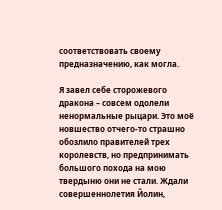соответствовать своему предназначению, как могла.

Я завел себе сторожевого дракона – совсем одолели ненормальные рыцари. Это моё новшество отчего-то страшно обозлило правителей трех королевств, но предпринимать большого похода на мою твердыню они не стали. Ждали совершеннолетия Йолин,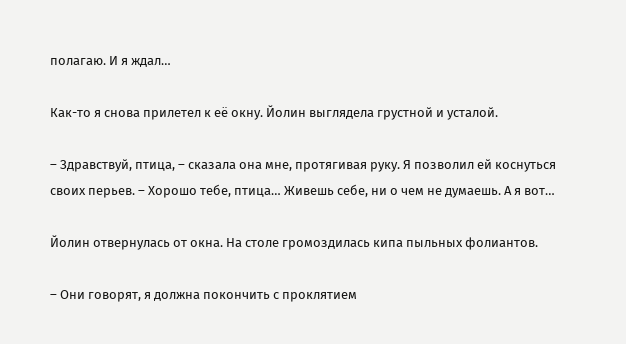полагаю. И я ждал…

Как-то я снова прилетел к её окну. Йолин выглядела грустной и усталой.

– Здравствуй, птица, – сказала она мне, протягивая руку. Я позволил ей коснуться своих перьев. – Хорошо тебе, птица… Живешь себе, ни о чем не думаешь. А я вот…

Йолин отвернулась от окна. На столе громоздилась кипа пыльных фолиантов.

– Они говорят, я должна покончить с проклятием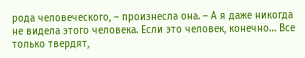рода человеческого, – произнесла она. – А я даже никогда не видела этого человека. Если это человек, конечно… Все только твердят,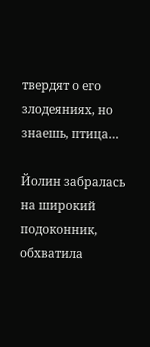твердят о его злодеяниях, но знаешь, птица…

Йолин забралась на широкий подоконник, обхватила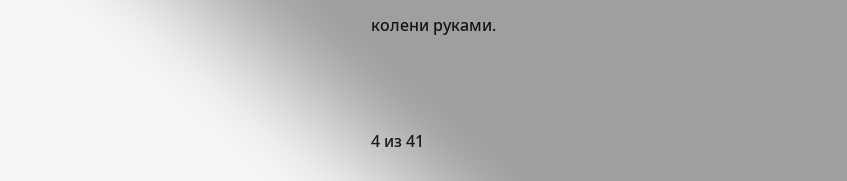колени руками.



4 из 41